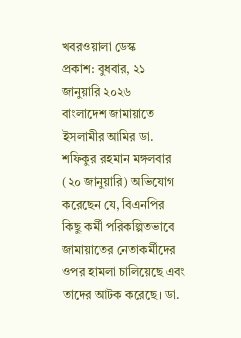খবরওয়ালা ডেস্ক
প্রকাশ: বুধবার, ২১ জানুয়ারি ২০২৬
বাংলাদেশ জামায়াতে ইসলামীর আমির ডা. শফিকুর রহমান মঙ্গলবার (২০ জানুয়ারি) অভিযোগ করেছেন যে, বিএনপির কিছু কর্মী পরিকল্পিতভাবে জামায়াতের নেতাকর্মীদের ওপর হামলা চালিয়েছে এবং তাদের আটক করেছে। ডা.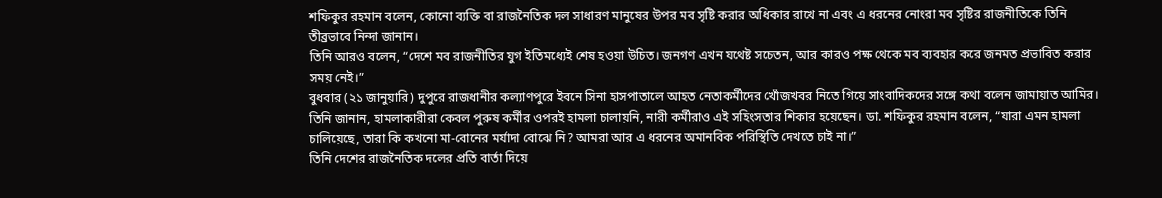শফিকুর রহমান বলেন, কোনো ব্যক্তি বা রাজনৈতিক দল সাধারণ মানুষের উপর মব সৃষ্টি করার অধিকার রাখে না এবং এ ধরনের নোংরা মব সৃষ্টির রাজনীতিকে তিনি তীব্রভাবে নিন্দা জানান।
তিনি আরও বলেন, “দেশে মব রাজনীতির যুগ ইতিমধ্যেই শেষ হওয়া উচিত। জনগণ এখন যথেষ্ট সচেতন, আর কারও পক্ষ থেকে মব ব্যবহার করে জনমত প্রভাবিত করার সময় নেই।”
বুধবার (২১ জানুয়ারি) দুপুরে রাজধানীর কল্যাণপুরে ইবনে সিনা হাসপাতালে আহত নেতাকর্মীদের খোঁজখবর নিতে গিয়ে সাংবাদিকদের সঙ্গে কথা বলেন জামায়াত আমির। তিনি জানান, হামলাকারীরা কেবল পুরুষ কর্মীর ওপরই হামলা চালায়নি, নারী কর্মীরাও এই সহিংসতার শিকার হয়েছেন। ডা. শফিকুর রহমান বলেন, “যারা এমন হামলা চালিয়েছে, তারা কি কখনো মা-বোনের মর্যাদা বোঝে নি? আমরা আর এ ধরনের অমানবিক পরিস্থিতি দেখতে চাই না।”
তিনি দেশের রাজনৈতিক দলের প্রতি বার্তা দিয়ে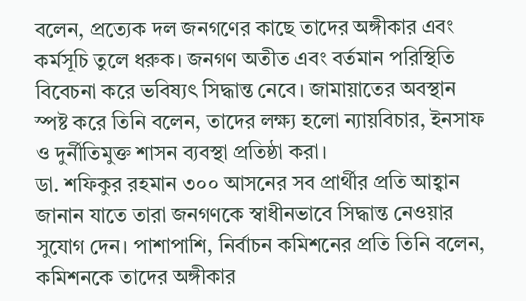বলেন, প্রত্যেক দল জনগণের কাছে তাদের অঙ্গীকার এবং কর্মসূচি তুলে ধরুক। জনগণ অতীত এবং বর্তমান পরিস্থিতি বিবেচনা করে ভবিষ্যৎ সিদ্ধান্ত নেবে। জামায়াতের অবস্থান স্পষ্ট করে তিনি বলেন, তাদের লক্ষ্য হলো ন্যায়বিচার, ইনসাফ ও দুর্নীতিমুক্ত শাসন ব্যবস্থা প্রতিষ্ঠা করা।
ডা. শফিকুর রহমান ৩০০ আসনের সব প্রার্থীর প্রতি আহ্বান জানান যাতে তারা জনগণকে স্বাধীনভাবে সিদ্ধান্ত নেওয়ার সুযোগ দেন। পাশাপাশি, নির্বাচন কমিশনের প্রতি তিনি বলেন, কমিশনকে তাদের অঙ্গীকার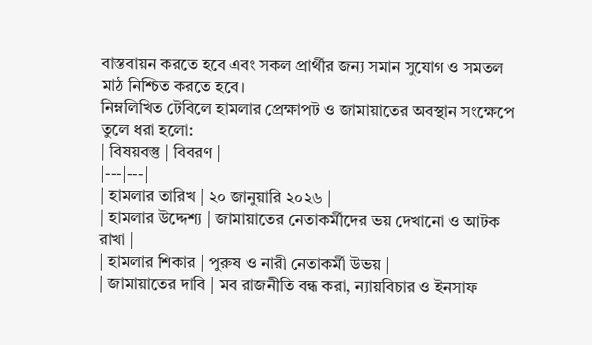বাস্তবায়ন করতে হবে এবং সকল প্রার্থীর জন্য সমান সুযোগ ও সমতল মাঠ নিশ্চিত করতে হবে।
নিম্নলিখিত টেবিলে হামলার প্রেক্ষাপট ও জামায়াতের অবস্থান সংক্ষেপে তুলে ধরা হলো:
| বিষয়বস্তু | বিবরণ |
|---|---|
| হামলার তারিখ | ২০ জানুয়ারি ২০২৬ |
| হামলার উদ্দেশ্য | জামায়াতের নেতাকর্মীদের ভয় দেখানো ও আটক রাখা |
| হামলার শিকার | পুরুষ ও নারী নেতাকর্মী উভয় |
| জামায়াতের দাবি | মব রাজনীতি বন্ধ করা, ন্যায়বিচার ও ইনসাফ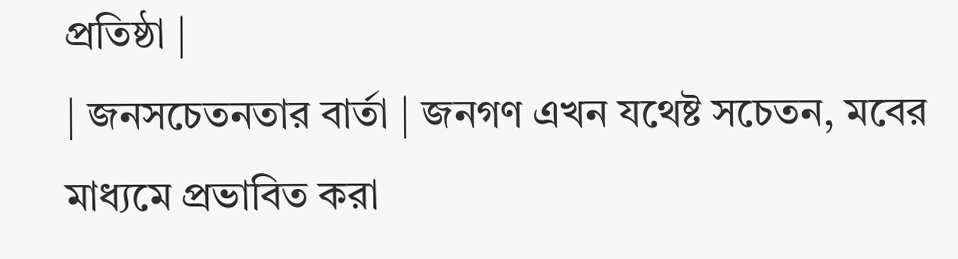প্রতিষ্ঠা |
| জনসচেতনতার বার্তা | জনগণ এখন যথেষ্ট সচেতন, মবের মাধ্যমে প্রভাবিত করা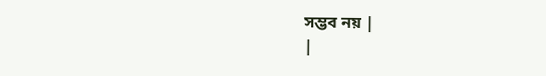সম্ভব নয় |
|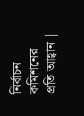নির্বাচন কমিশনের প্রতি আহ্বান |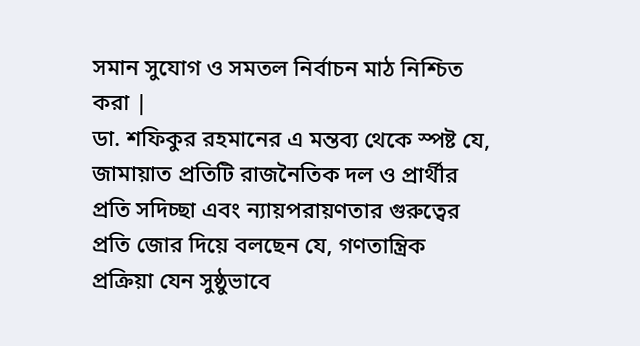সমান সুযোগ ও সমতল নির্বাচন মাঠ নিশ্চিত করা |
ডা. শফিকুর রহমানের এ মন্তব্য থেকে স্পষ্ট যে, জামায়াত প্রতিটি রাজনৈতিক দল ও প্রার্থীর প্রতি সদিচ্ছা এবং ন্যায়পরায়ণতার গুরুত্বের প্রতি জোর দিয়ে বলছেন যে, গণতান্ত্রিক প্রক্রিয়া যেন সুষ্ঠুভাবে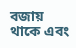বজায় থাকে এবং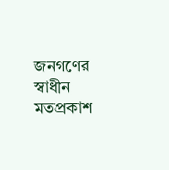জনগণের স্বাধীন মতপ্রকাশ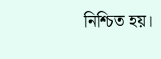নিশ্চিত হয়।